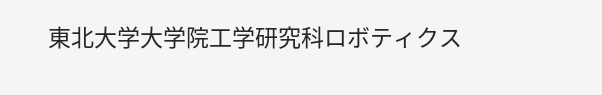東北大学大学院工学研究科ロボティクス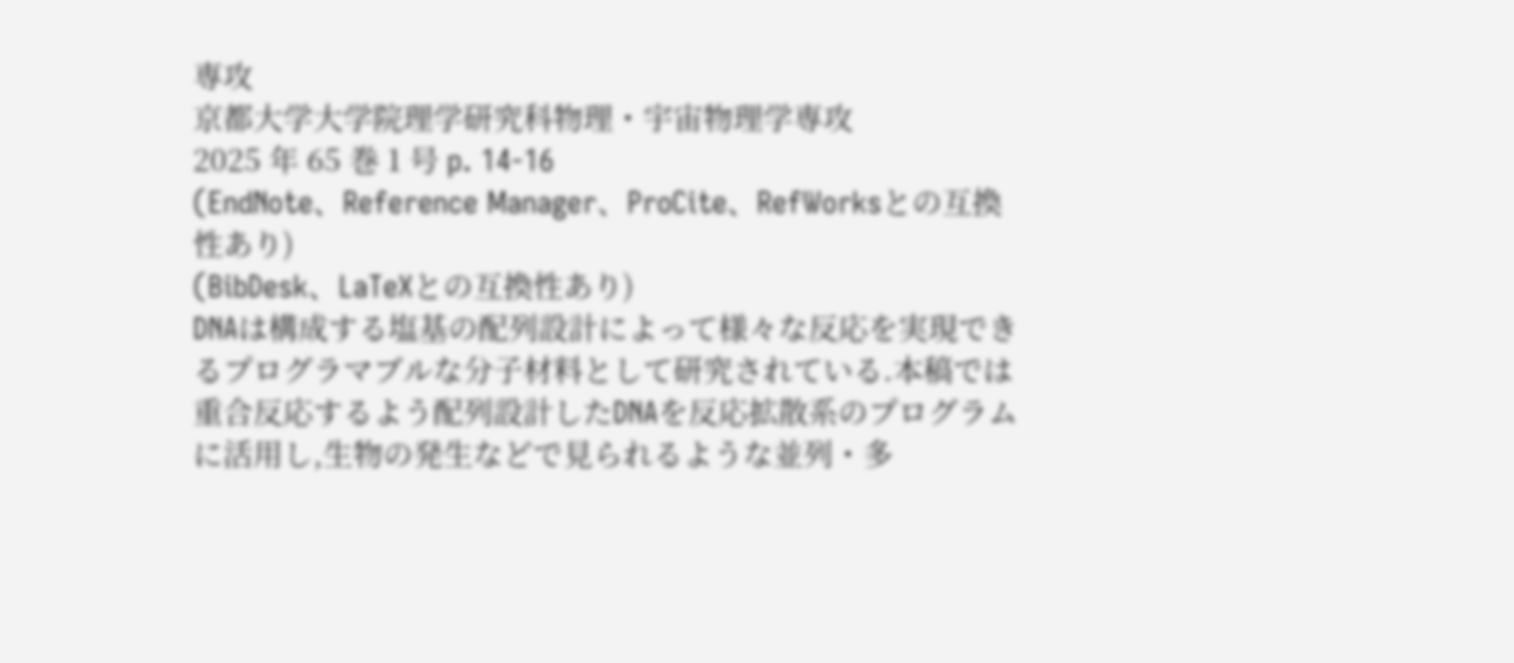専攻
京都大学大学院理学研究科物理・宇宙物理学専攻
2025 年 65 巻 1 号 p. 14-16
(EndNote、Reference Manager、ProCite、RefWorksとの互換性あり)
(BibDesk、LaTeXとの互換性あり)
DNAは構成する塩基の配列設計によって様々な反応を実現できるプログラマブルな分子材料として研究されている.本稿では重合反応するよう配列設計したDNAを反応拡散系のプログラムに活用し,生物の発生などで見られるような並列・多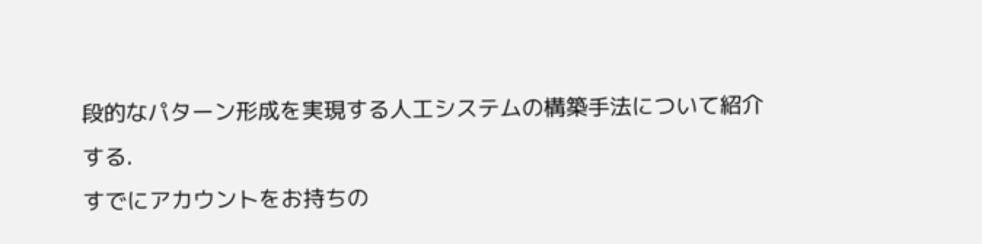段的なパターン形成を実現する人工システムの構築手法について紹介する.
すでにアカウントをお持ちの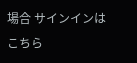場合 サインインはこちら